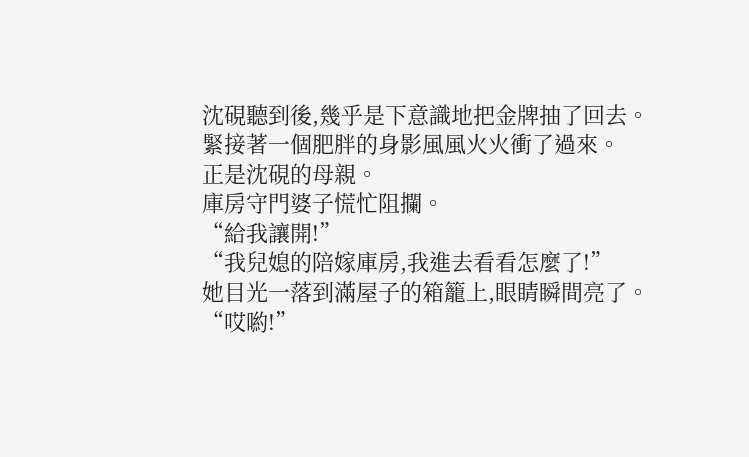沈硯聽到後,幾乎是下意識地把金牌抽了回去。
緊接著一個肥胖的身影風風火火衝了過來。
正是沈硯的母親。
庫房守門婆子慌忙阻攔。
“給我讓開!”
“我兒媳的陪嫁庫房,我進去看看怎麼了!”
她目光一落到滿屋子的箱籠上,眼睛瞬間亮了。
“哎喲!”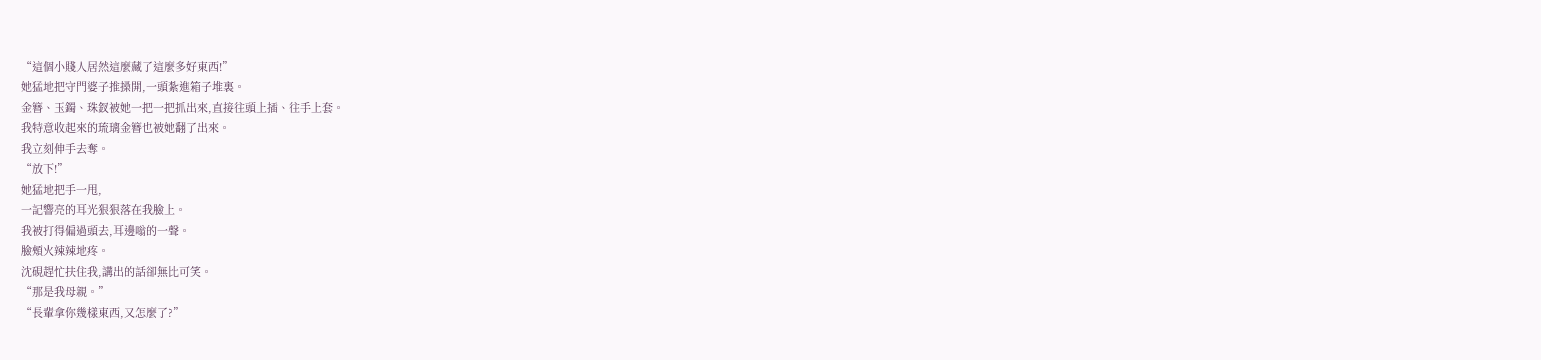“這個小賤人居然這麼藏了這麼多好東西!”
她猛地把守門婆子推搡開,一頭紮進箱子堆裏。
金簪、玉鐲、珠釵被她一把一把抓出來,直接往頭上插、往手上套。
我特意收起來的琉璃金簪也被她翻了出來。
我立刻伸手去奪。
“放下!”
她猛地把手一甩,
一記響亮的耳光狠狠落在我臉上。
我被打得偏過頭去,耳邊嗡的一聲。
臉頰火辣辣地疼。
沈硯趕忙扶住我,講出的話卻無比可笑。
“那是我母親。”
“長輩拿你幾樣東西,又怎麼了?”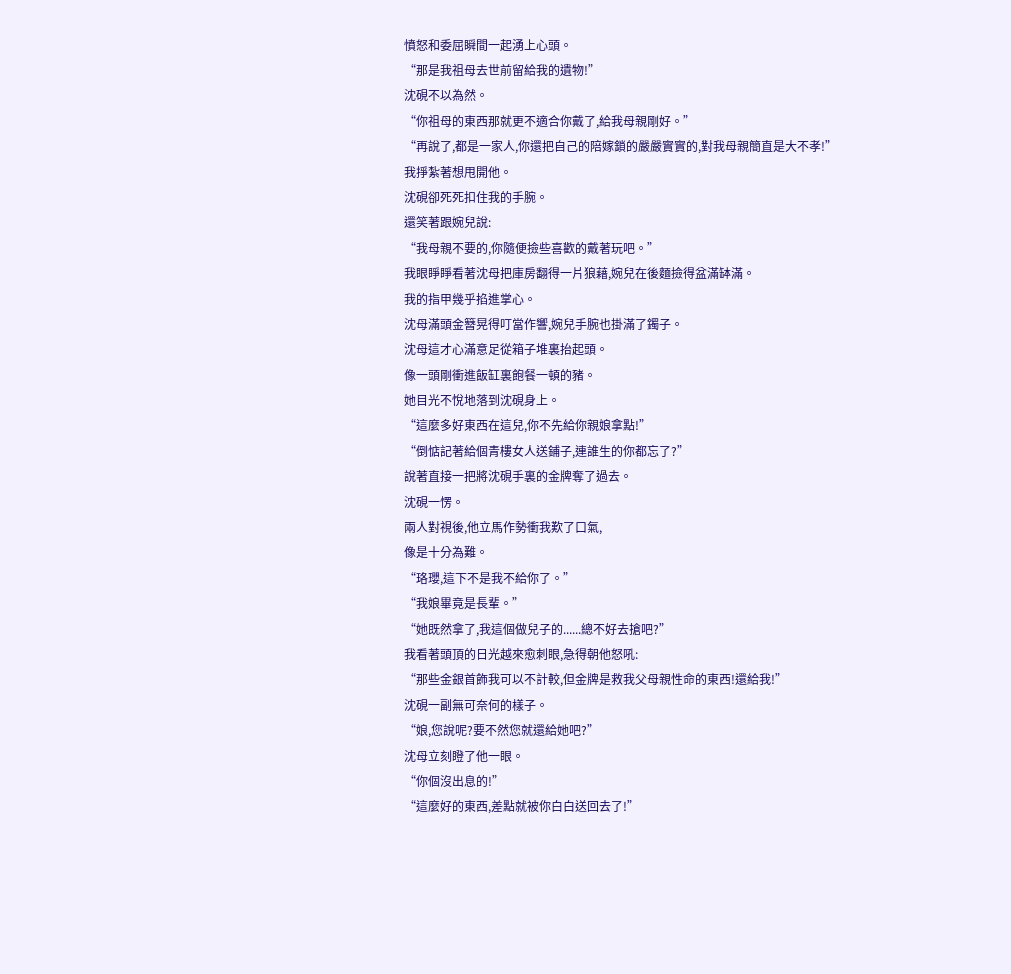憤怒和委屈瞬間一起湧上心頭。
“那是我祖母去世前留給我的遺物!”
沈硯不以為然。
“你祖母的東西那就更不適合你戴了,給我母親剛好。”
“再說了,都是一家人,你還把自己的陪嫁鎖的嚴嚴實實的,對我母親簡直是大不孝!”
我掙紮著想甩開他。
沈硯卻死死扣住我的手腕。
還笑著跟婉兒說:
“我母親不要的,你隨便撿些喜歡的戴著玩吧。”
我眼睜睜看著沈母把庫房翻得一片狼藉,婉兒在後麵撿得盆滿缽滿。
我的指甲幾乎掐進掌心。
沈母滿頭金簪晃得叮當作響,婉兒手腕也掛滿了鐲子。
沈母這才心滿意足從箱子堆裏抬起頭。
像一頭剛衝進飯缸裏飽餐一頓的豬。
她目光不悅地落到沈硯身上。
“這麼多好東西在這兒,你不先給你親娘拿點!”
“倒惦記著給個青樓女人送鋪子,連誰生的你都忘了?”
說著直接一把將沈硯手裏的金牌奪了過去。
沈硯一愣。
兩人對視後,他立馬作勢衝我歎了口氣,
像是十分為難。
“珞瓔,這下不是我不給你了。”
“我娘畢竟是長輩。”
“她既然拿了,我這個做兒子的......總不好去搶吧?”
我看著頭頂的日光越來愈刺眼,急得朝他怒吼:
“那些金銀首飾我可以不計較,但金牌是救我父母親性命的東西!還給我!”
沈硯一副無可奈何的樣子。
“娘,您說呢?要不然您就還給她吧?”
沈母立刻瞪了他一眼。
“你個沒出息的!”
“這麼好的東西,差點就被你白白送回去了!”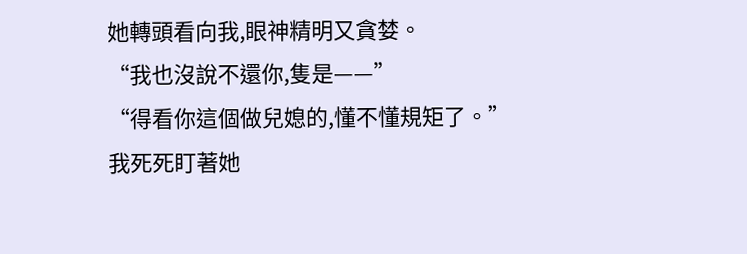她轉頭看向我,眼神精明又貪婪。
“我也沒說不還你,隻是——”
“得看你這個做兒媳的,懂不懂規矩了。”
我死死盯著她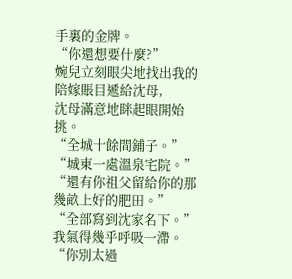手裏的金牌。
“你還想要什麼?”
婉兒立刻眼尖地找出我的陪嫁賬目遞給沈母,
沈母滿意地眯起眼開始挑。
“全城十餘間鋪子。”
“城東一處溫泉宅院。”
“還有你祖父留給你的那幾畝上好的肥田。”
“全部寫到沈家名下。”
我氣得幾乎呼吸一滯。
“你別太過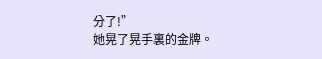分了!”
她晃了晃手裏的金牌。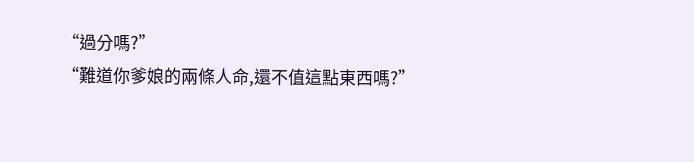“過分嗎?”
“難道你爹娘的兩條人命,還不值這點東西嗎?”